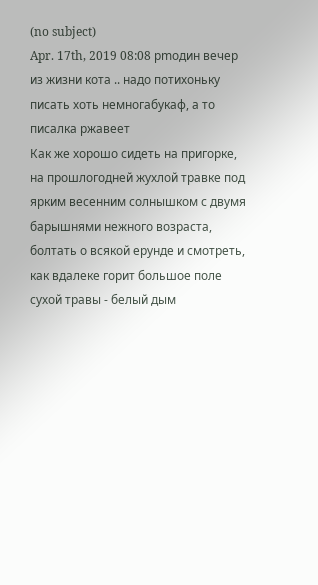(no subject)
Apr. 17th, 2019 08:08 pmодин вечер из жизни кота .. надо потихоньку писать хоть немногабукаф, а то писалка ржавеет
Как же хорошо сидеть на пригорке, на прошлогодней жухлой травке под ярким весенним солнышком с двумя барышнями нежного возраста, болтать о всякой ерунде и смотреть, как вдалеке горит большое поле сухой травы - белый дым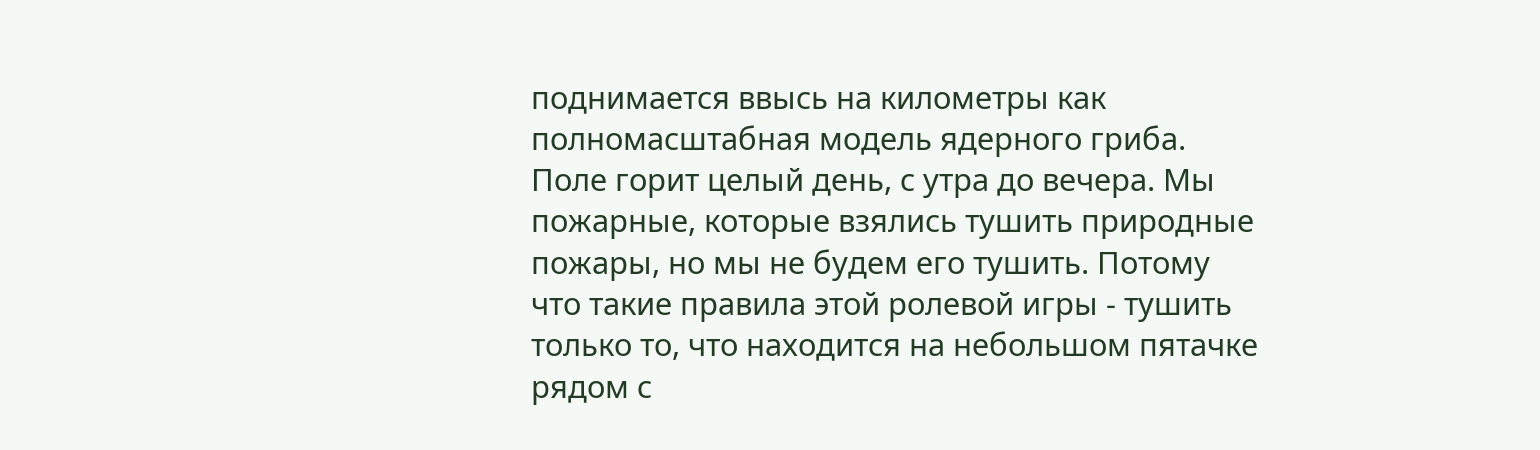поднимается ввысь на километры как полномасштабная модель ядерного гриба. Поле горит целый день, с утра до вечера. Мы пожарные, которые взялись тушить природные пожары, но мы не будем его тушить. Потому что такие правила этой ролевой игры - тушить только то, что находится на небольшом пятачке рядом с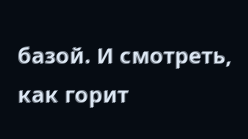базой. И смотреть, как горит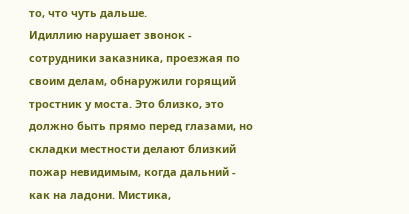то, что чуть дальше.
Идиллию нарушает звонок - сотрудники заказника, проезжая по своим делам, обнаружили горящий тростник у моста. Это близко, это должно быть прямо перед глазами, но складки местности делают близкий пожар невидимым, когда дальний - как на ладони. Мистика,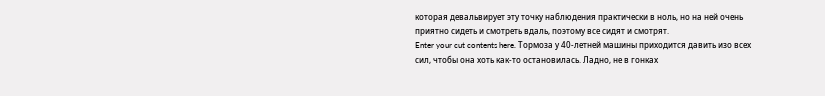которая девальвирует эту точку наблюдения практически в ноль, но на ней очень приятно сидеть и смотреть вдаль, поэтому все сидят и смотрят.
Enter your cut contents here. Тормоза у 40-летней машины приходится давить изо всех сил, чтобы она хоть как-то остановилась. Ладно, не в гонках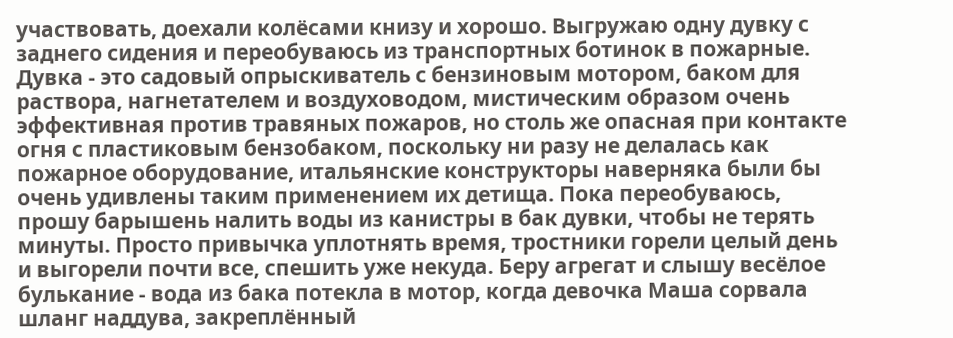участвовать, доехали колёсами книзу и хорошо. Выгружаю одну дувку с заднего сидения и переобуваюсь из транспортных ботинок в пожарные. Дувка - это садовый опрыскиватель с бензиновым мотором, баком для раствора, нагнетателем и воздуховодом, мистическим образом очень эффективная против травяных пожаров, но столь же опасная при контакте огня с пластиковым бензобаком, поскольку ни разу не делалась как пожарное оборудование, итальянские конструкторы наверняка были бы очень удивлены таким применением их детища. Пока переобуваюсь, прошу барышень налить воды из канистры в бак дувки, чтобы не терять минуты. Просто привычка уплотнять время, тростники горели целый день и выгорели почти все, спешить уже некуда. Беру агрегат и слышу весёлое булькание - вода из бака потекла в мотор, когда девочка Маша сорвала шланг наддува, закреплённый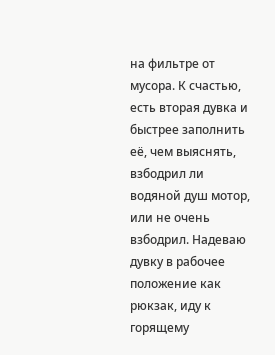на фильтре от мусора. К счастью, есть вторая дувка и быстрее заполнить её, чем выяснять, взбодрил ли водяной душ мотор, или не очень взбодрил. Надеваю дувку в рабочее положение как рюкзак, иду к горящему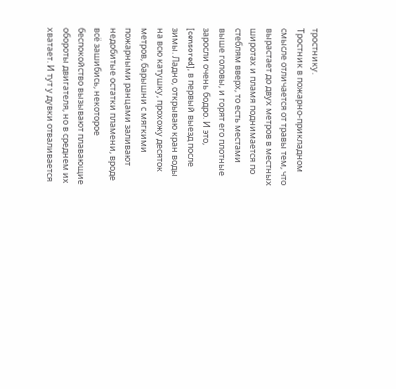тростнику.
Тростник в пожарно-прикладном смысле отличается от травы тем, что вырастает до двух метров в местных широтах и пламя поднимается по стеблям вверх, то есть местами выше головы, и горят его плотные заросли очень бодро. И это, [censored], в первый выезд после зимы. Ладно, открываю кран воды на всю катушку, прохожу десяток метров, барышни с мягкими пожарными ранцами заливают недобитые остатки пламени, вроде всё зашибись, некоторое беспокойство вызывают плавающие обороты двигателя, но в среднем их хватает. И тут у дувки отваливается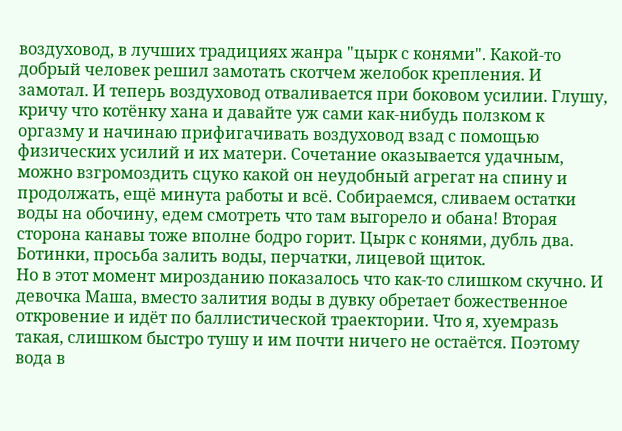воздуховод, в лучших традициях жанра "цырк с конями". Какой-то добрый человек решил замотать скотчем желобок крепления. И замотал. И теперь воздуховод отваливается при боковом усилии. Глушу, кричу что котёнку хана и давайте уж сами как-нибудь ползком к оргазму и начинаю прифигачивать воздуховод взад с помощью физических усилий и их матери. Сочетание оказывается удачным, можно взгромоздить сцуко какой он неудобный агрегат на спину и продолжать, ещё минута работы и всё. Собираемся, сливаем остатки воды на обочину, едем смотреть что там выгорело и обана! Вторая сторона канавы тоже вполне бодро горит. Цырк с конями, дубль два. Ботинки, просьба залить воды, перчатки, лицевой щиток.
Но в этот момент мирозданию показалось что как-то слишком скучно. И девочка Маша, вместо залития воды в дувку обретает божественное откровение и идёт по баллистической траектории. Что я, хуемразь такая, слишком быстро тушу и им почти ничего не остаётся. Поэтому вода в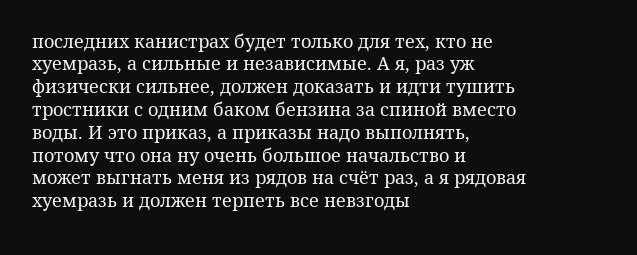последних канистрах будет только для тех, кто не хуемразь, а сильные и независимые. А я, раз уж физически сильнее, должен доказать и идти тушить тростники с одним баком бензина за спиной вместо воды. И это приказ, а приказы надо выполнять, потому что она ну очень большое начальство и может выгнать меня из рядов на счёт раз, а я рядовая хуемразь и должен терпеть все невзгоды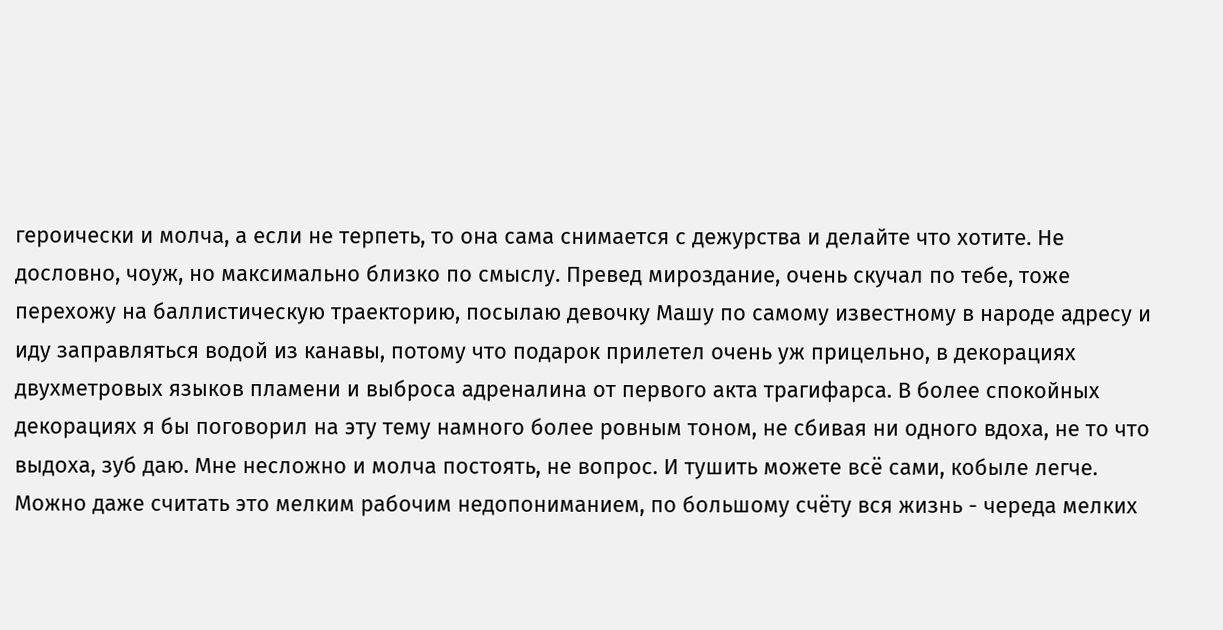героически и молча, а если не терпеть, то она сама снимается с дежурства и делайте что хотите. Не дословно, чоуж, но максимально близко по смыслу. Превед мироздание, очень скучал по тебе, тоже перехожу на баллистическую траекторию, посылаю девочку Машу по самому известному в народе адресу и иду заправляться водой из канавы, потому что подарок прилетел очень уж прицельно, в декорациях двухметровых языков пламени и выброса адреналина от первого акта трагифарса. В более спокойных декорациях я бы поговорил на эту тему намного более ровным тоном, не сбивая ни одного вдоха, не то что выдоха, зуб даю. Мне несложно и молча постоять, не вопрос. И тушить можете всё сами, кобыле легче. Можно даже считать это мелким рабочим недопониманием, по большому счёту вся жизнь - череда мелких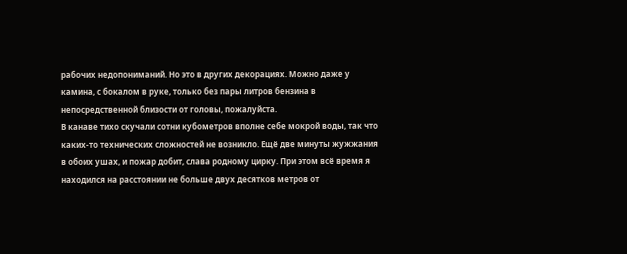рабочих недопониманий. Но это в других декорациях. Можно даже у камина, с бокалом в руке, только без пары литров бензина в непосредственной близости от головы, пожалуйста.
В канаве тихо скучали сотни кубометров вполне себе мокрой воды, так что каких-то технических сложностей не возникло. Ещё две минуты жужжания в обоих ушах, и пожар добит, слава родному цирку. При этом всё время я находился на расстоянии не больше двух десятков метров от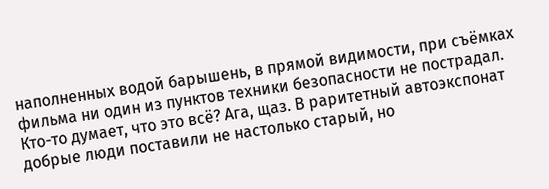наполненных водой барышень, в прямой видимости, при съёмках фильма ни один из пунктов техники безопасности не пострадал.
Кто-то думает, что это всё? Ага, щаз. В раритетный автоэкспонат добрые люди поставили не настолько старый, но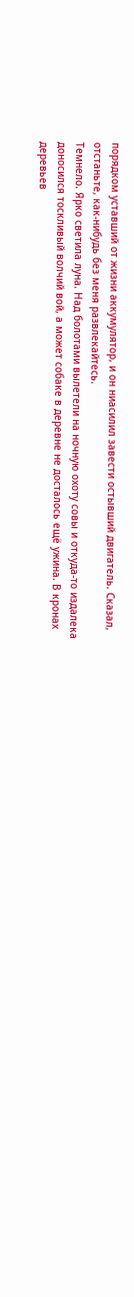порядком уставший от жизни аккумулятор, и он ниасилил завести остывший двигатель. Сказал, отстаньте, как-нибудь без меня развлекайтесь.
Темнело. Ярко светила луна. Над болотами вылетели на ночную охоту совы и откуда-то издалека доносился тоскливый волчий вой, а может собаке в деревне не досталось ещё ужина. В кронах деревьев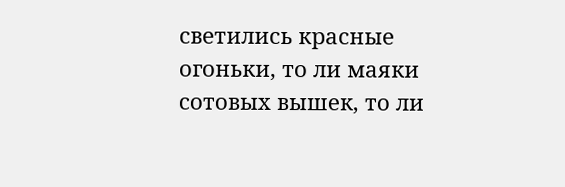светились красные огоньки, то ли маяки сотовых вышек, то ли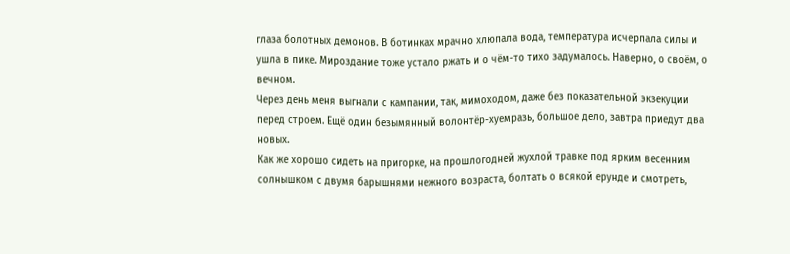глаза болотных демонов. В ботинках мрачно хлюпала вода, температура исчерпала силы и ушла в пике. Мироздание тоже устало ржать и о чём-то тихо задумалось. Наверно, о своём, о вечном.
Через день меня выгнали с кампании, так, мимоходом, даже без показательной экзекуции перед строем. Ещё один безымянный волонтёр-хуемразь, большое дело, завтра приедут два новых.
Как же хорошо сидеть на пригорке, на прошлогодней жухлой травке под ярким весенним солнышком с двумя барышнями нежного возраста, болтать о всякой ерунде и смотреть,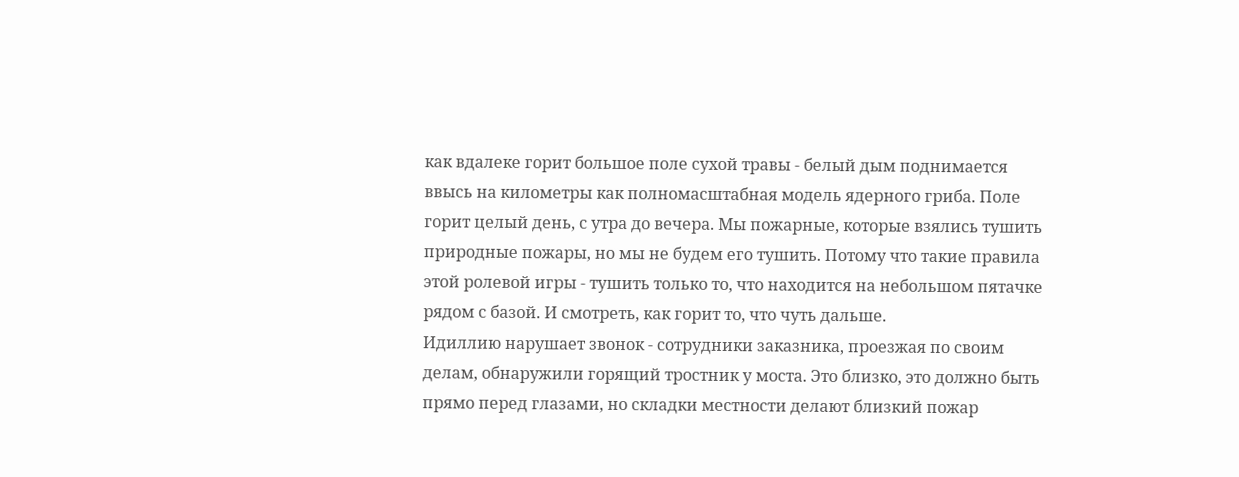как вдалеке горит большое поле сухой травы - белый дым поднимается ввысь на километры как полномасштабная модель ядерного гриба. Поле горит целый день, с утра до вечера. Мы пожарные, которые взялись тушить природные пожары, но мы не будем его тушить. Потому что такие правила этой ролевой игры - тушить только то, что находится на небольшом пятачке рядом с базой. И смотреть, как горит то, что чуть дальше.
Идиллию нарушает звонок - сотрудники заказника, проезжая по своим делам, обнаружили горящий тростник у моста. Это близко, это должно быть прямо перед глазами, но складки местности делают близкий пожар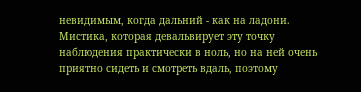невидимым, когда дальний - как на ладони. Мистика, которая девальвирует эту точку наблюдения практически в ноль, но на ней очень приятно сидеть и смотреть вдаль, поэтому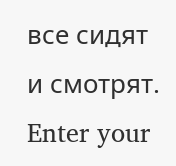все сидят и смотрят.
Enter your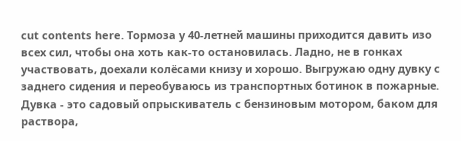cut contents here. Тормоза у 40-летней машины приходится давить изо всех сил, чтобы она хоть как-то остановилась. Ладно, не в гонках участвовать, доехали колёсами книзу и хорошо. Выгружаю одну дувку с заднего сидения и переобуваюсь из транспортных ботинок в пожарные. Дувка - это садовый опрыскиватель с бензиновым мотором, баком для раствора,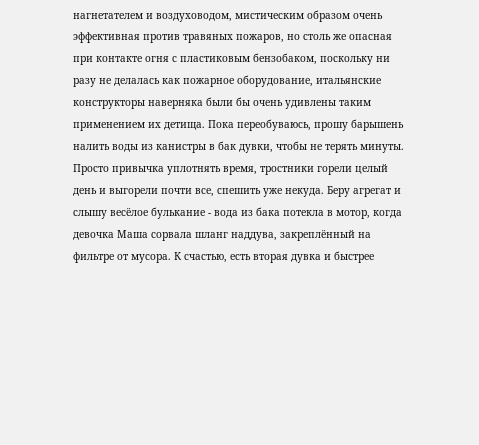нагнетателем и воздуховодом, мистическим образом очень эффективная против травяных пожаров, но столь же опасная при контакте огня с пластиковым бензобаком, поскольку ни разу не делалась как пожарное оборудование, итальянские конструкторы наверняка были бы очень удивлены таким применением их детища. Пока переобуваюсь, прошу барышень налить воды из канистры в бак дувки, чтобы не терять минуты. Просто привычка уплотнять время, тростники горели целый день и выгорели почти все, спешить уже некуда. Беру агрегат и слышу весёлое булькание - вода из бака потекла в мотор, когда девочка Маша сорвала шланг наддува, закреплённый на фильтре от мусора. К счастью, есть вторая дувка и быстрее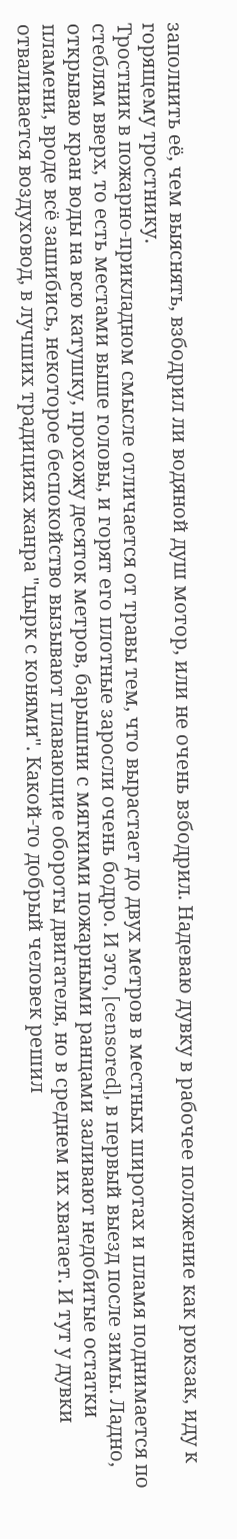заполнить её, чем выяснять, взбодрил ли водяной душ мотор, или не очень взбодрил. Надеваю дувку в рабочее положение как рюкзак, иду к горящему тростнику.
Тростник в пожарно-прикладном смысле отличается от травы тем, что вырастает до двух метров в местных широтах и пламя поднимается по стеблям вверх, то есть местами выше головы, и горят его плотные заросли очень бодро. И это, [censored], в первый выезд после зимы. Ладно, открываю кран воды на всю катушку, прохожу десяток метров, барышни с мягкими пожарными ранцами заливают недобитые остатки пламени, вроде всё зашибись, некоторое беспокойство вызывают плавающие обороты двигателя, но в среднем их хватает. И тут у дувки отваливается воздуховод, в лучших традициях жанра "цырк с конями". Какой-то добрый человек решил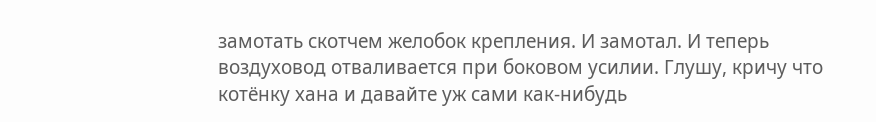замотать скотчем желобок крепления. И замотал. И теперь воздуховод отваливается при боковом усилии. Глушу, кричу что котёнку хана и давайте уж сами как-нибудь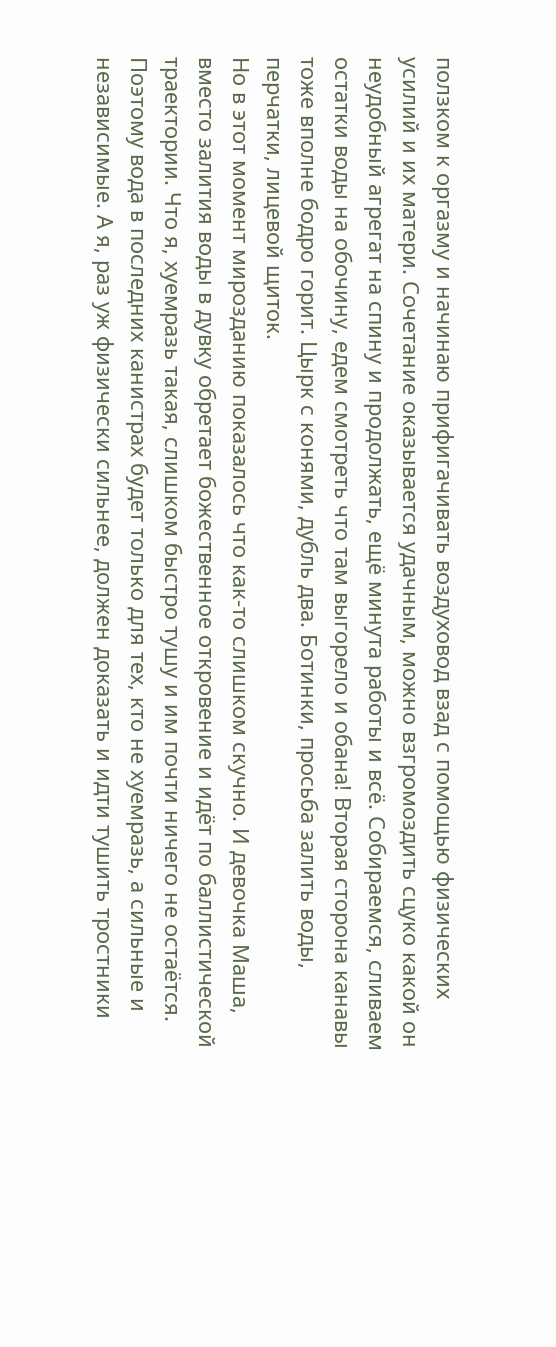ползком к оргазму и начинаю прифигачивать воздуховод взад с помощью физических усилий и их матери. Сочетание оказывается удачным, можно взгромоздить сцуко какой он неудобный агрегат на спину и продолжать, ещё минута работы и всё. Собираемся, сливаем остатки воды на обочину, едем смотреть что там выгорело и обана! Вторая сторона канавы тоже вполне бодро горит. Цырк с конями, дубль два. Ботинки, просьба залить воды, перчатки, лицевой щиток.
Но в этот момент мирозданию показалось что как-то слишком скучно. И девочка Маша, вместо залития воды в дувку обретает божественное откровение и идёт по баллистической траектории. Что я, хуемразь такая, слишком быстро тушу и им почти ничего не остаётся. Поэтому вода в последних канистрах будет только для тех, кто не хуемразь, а сильные и независимые. А я, раз уж физически сильнее, должен доказать и идти тушить тростники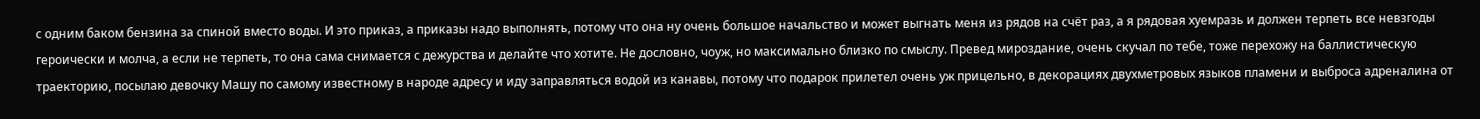с одним баком бензина за спиной вместо воды. И это приказ, а приказы надо выполнять, потому что она ну очень большое начальство и может выгнать меня из рядов на счёт раз, а я рядовая хуемразь и должен терпеть все невзгоды героически и молча, а если не терпеть, то она сама снимается с дежурства и делайте что хотите. Не дословно, чоуж, но максимально близко по смыслу. Превед мироздание, очень скучал по тебе, тоже перехожу на баллистическую траекторию, посылаю девочку Машу по самому известному в народе адресу и иду заправляться водой из канавы, потому что подарок прилетел очень уж прицельно, в декорациях двухметровых языков пламени и выброса адреналина от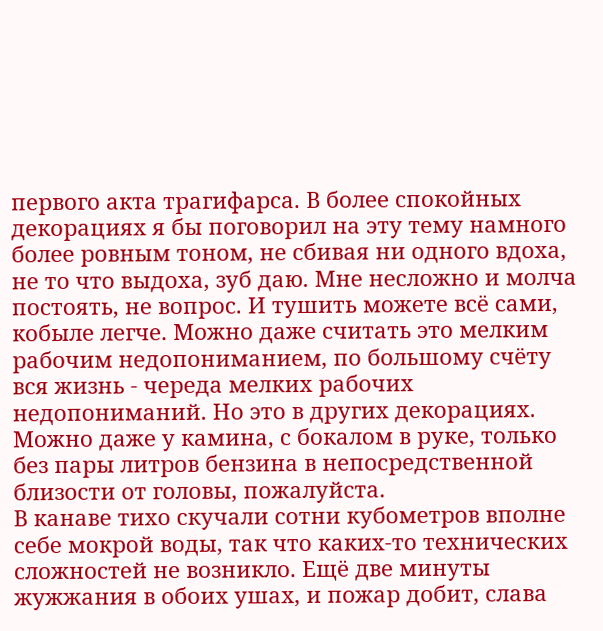первого акта трагифарса. В более спокойных декорациях я бы поговорил на эту тему намного более ровным тоном, не сбивая ни одного вдоха, не то что выдоха, зуб даю. Мне несложно и молча постоять, не вопрос. И тушить можете всё сами, кобыле легче. Можно даже считать это мелким рабочим недопониманием, по большому счёту вся жизнь - череда мелких рабочих недопониманий. Но это в других декорациях. Можно даже у камина, с бокалом в руке, только без пары литров бензина в непосредственной близости от головы, пожалуйста.
В канаве тихо скучали сотни кубометров вполне себе мокрой воды, так что каких-то технических сложностей не возникло. Ещё две минуты жужжания в обоих ушах, и пожар добит, слава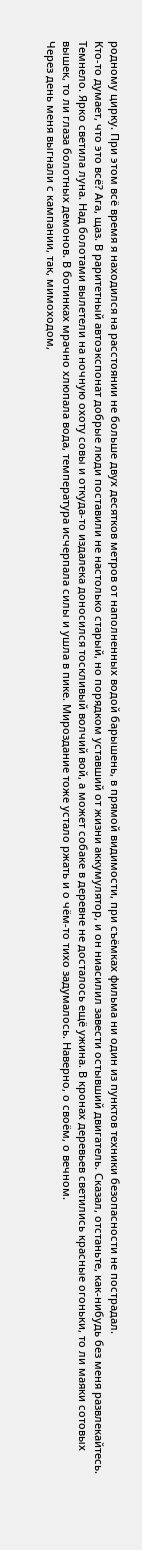родному цирку. При этом всё время я находился на расстоянии не больше двух десятков метров от наполненных водой барышень, в прямой видимости, при съёмках фильма ни один из пунктов техники безопасности не пострадал.
Кто-то думает, что это всё? Ага, щаз. В раритетный автоэкспонат добрые люди поставили не настолько старый, но порядком уставший от жизни аккумулятор, и он ниасилил завести остывший двигатель. Сказал, отстаньте, как-нибудь без меня развлекайтесь.
Темнело. Ярко светила луна. Над болотами вылетели на ночную охоту совы и откуда-то издалека доносился тоскливый волчий вой, а может собаке в деревне не досталось ещё ужина. В кронах деревьев светились красные огоньки, то ли маяки сотовых вышек, то ли глаза болотных демонов. В ботинках мрачно хлюпала вода, температура исчерпала силы и ушла в пике. Мироздание тоже устало ржать и о чём-то тихо задумалось. Наверно, о своём, о вечном.
Через день меня выгнали с кампании, так, мимоходом,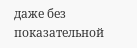даже без показательной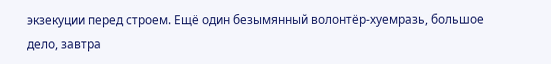экзекуции перед строем. Ещё один безымянный волонтёр-хуемразь, большое дело, завтра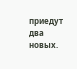приедут два новых.